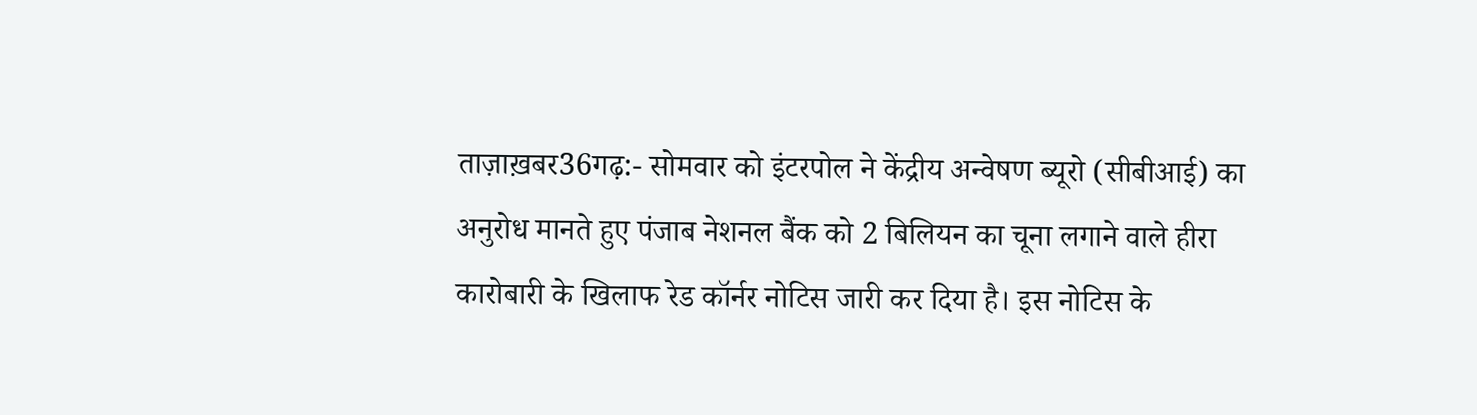ताज़ाख़बर36गढ़:- सोमवार को इंटरपोल ने केंद्रीय अन्वेषण ब्यूरो (सीबीआई) का अनुरोध मानते हुए पंजाब नेशनल बैंक को 2 बिलियन का चूना लगाने वाले हीरा कारोबारी के खिलाफ रेड कॉर्नर नोटिस जारी कर दिया है। इस नोटिस के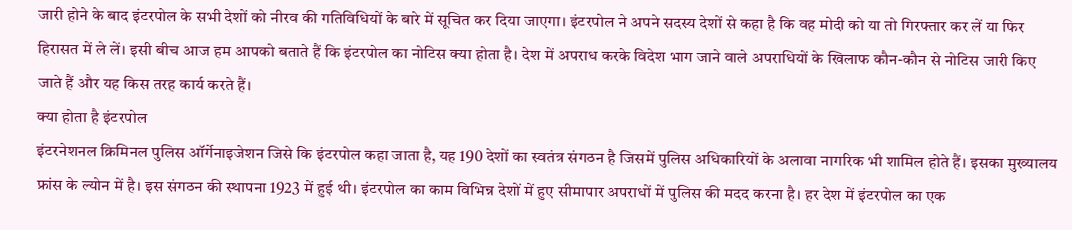जारी होने के बाद इंटरपोल के सभी देशों को नीरव की गतिविधियों के बारे में सूचित कर दिया जाएगा। इंटरपोल ने अपने सदस्य देशों से कहा है कि वह मोदी को या तो गिरफ्तार कर लें या फिर हिरासत में ले लें। इसी बीच आज हम आपको बताते हैं कि इंटरपोल का नोटिस क्या होता है। देश में अपराध करके विदेश भाग जाने वाले अपराधियों के खिलाफ कौन-कौन से नोटिस जारी किए जाते हैं और यह किस तरह कार्य करते हैं।
क्या होता है इंटरपोल
इंटरनेशनल क्रिमिनल पुलिस ऑर्गेनाइजेशन जिसे कि इंटरपोल कहा जाता है, यह 190 देशों का स्वतंत्र संगठन है जिसमें पुलिस अधिकारियों के अलावा नागरिक भी शामिल होते हैं। इसका मुख्यालय फ्रांस के ल्योन में है। इस संगठन की स्थापना 1923 में हुई थी। इंटरपोल का काम विभिन्न देशों में हुए सीमापार अपराधों में पुलिस की मदद करना है। हर देश में इंटरपोल का एक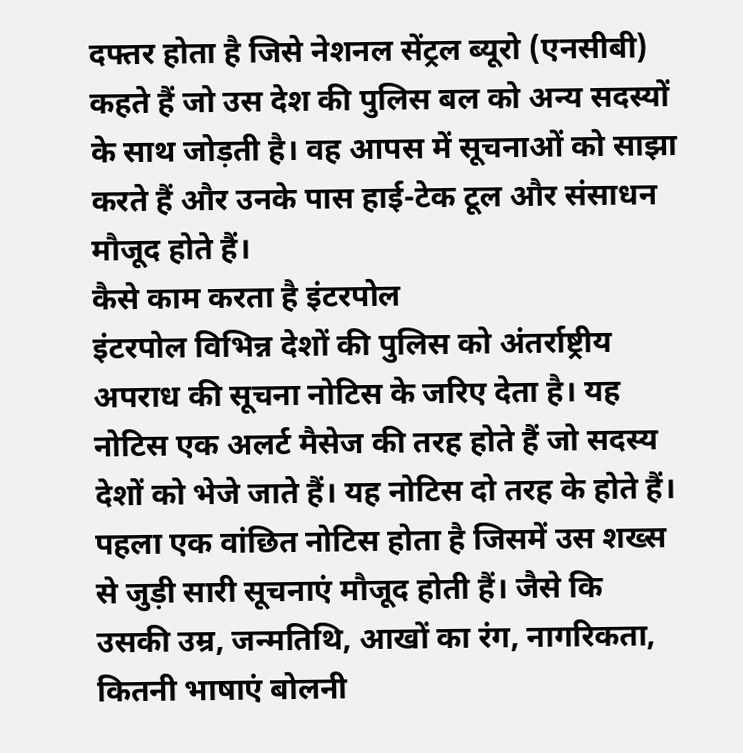दफ्तर होता है जिसे नेशनल सेंट्रल ब्यूरो (एनसीबी) कहते हैं जो उस देश की पुलिस बल को अन्य सदस्यों के साथ जोड़ती है। वह आपस में सूचनाओं को साझा करते हैं और उनके पास हाई-टेक टूल और संसाधन मौजूद होते हैं।
कैसे काम करता है इंटरपोल
इंटरपोल विभिन्न देशों की पुलिस को अंतर्राष्ट्रीय अपराध की सूचना नोटिस के जरिए देता है। यह नोटिस एक अलर्ट मैसेज की तरह होते हैं जो सदस्य देशों को भेजे जाते हैं। यह नोटिस दो तरह के होते हैं। पहला एक वांछित नोटिस होता है जिसमें उस शख्स से जुड़ी सारी सूचनाएं मौजूद होती हैं। जैसे कि उसकी उम्र, जन्मतिथि, आखों का रंग, नागरिकता, कितनी भाषाएं बोलनी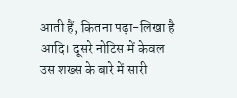आती हैं, कितना पढ़ा-लिखा है आदि। दूसरे नोटिस में केवल उस शख्स के बारे में सारी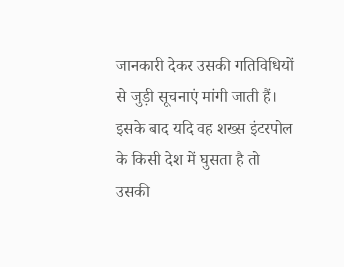जानकारी देकर उसकी गतिविधियों से जुड़ी सूचनाएं मांगी जाती हैं। इसके बाद यदि वह शख्स इंटरपोल के किसी देश में घुसता है तो उसकी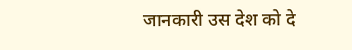जानकारी उस देश को दे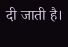दी जाती है।